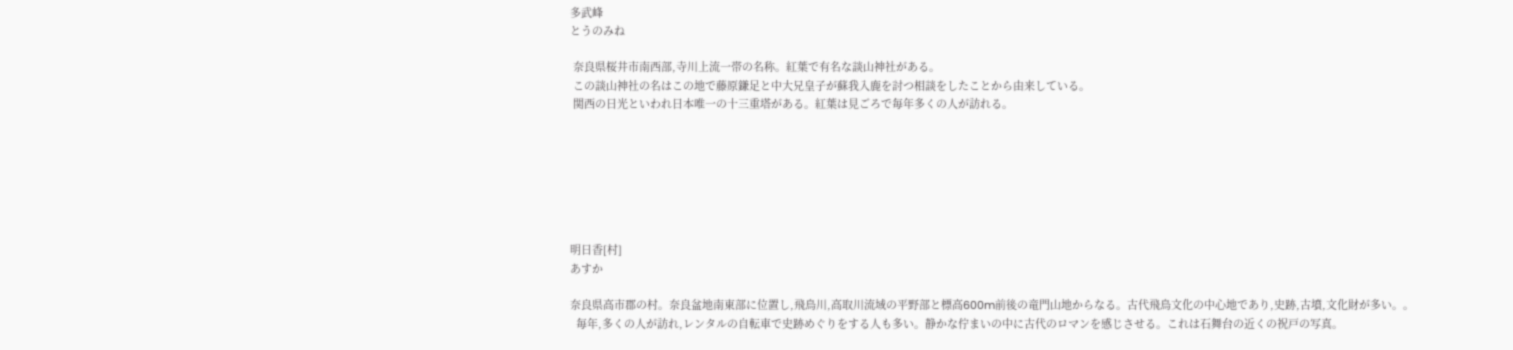多武峰
とうのみね

 奈良県桜井市南西部,寺川上流一帯の名称。紅葉で有名な談山神社がある。
 この談山神社の名はこの地で藤原鎌足と中大兄皇子が蘇我入鹿を討つ相談をしたことから由来している。
 関西の日光といわれ日本唯一の十三重塔がある。紅葉は見ごろで毎年多くの人が訪れる。







明日香[村]
あすか

奈良県高市郡の村。奈良盆地南東部に位置し,飛鳥川,高取川流域の平野部と標高600m前後の竜門山地からなる。古代飛鳥文化の中心地であり,史跡,古墳,文化財が多い。。
  毎年,多くの人が訪れ,レンタルの自転車で史跡めぐりをする人も多い。静かな佇まいの中に古代のロマンを感じさせる。これは石舞台の近くの祝戸の写真。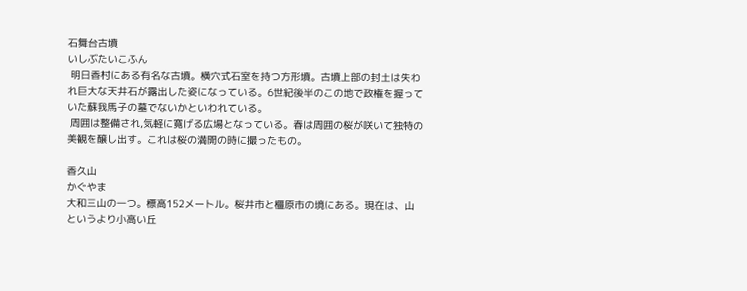石舞台古墳
いしぶたいこふん
 明日香村にある有名な古墳。横穴式石室を持つ方形墳。古墳上部の封土は失われ巨大な天井石が露出した姿になっている。6世紀後半のこの地で政権を握っていた蘇我馬子の墓でないかといわれている。
 周囲は整備され,気軽に寛げる広場となっている。春は周囲の桜が咲いて独特の美観を醸し出す。これは桜の満開の時に撮ったもの。

香久山
かぐやま
大和三山の一つ。標高152メートル。桜井市と橿原市の境にある。現在は、山というより小高い丘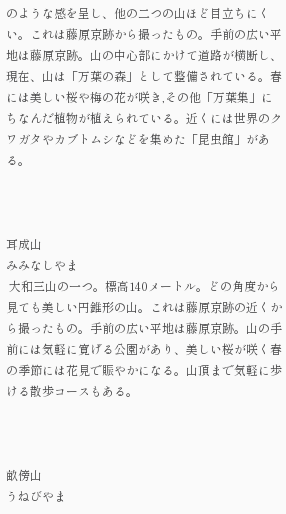のような感を呈し、他の二つの山ほど目立ちにくい。これは藤原京跡から撮ったもの。手前の広い平地は藤原京跡。山の中心部にかけて道路が横断し、現在、山は「万葉の森」として整備されている。春には美しい桜や梅の花が咲き,その他「万葉集」にちなんだ植物が植えられている。近くには世界のクワガタやカブトムシなどを集めた「昆虫館」がある。



耳成山
みみなしやま
 大和三山の一つ。標高140メートル。どの角度から見ても美しい円錐形の山。これは藤原京跡の近くから撮ったもの。手前の広い平地は藤原京跡。山の手前には気軽に寛げる公園があり、美しい桜が咲く春の季節には花見で賑やかになる。山頂まで気軽に歩ける散歩コースもある。



畝傍山
うねびやま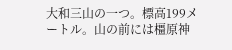大和三山の一つ。標高199メートル。山の前には橿原神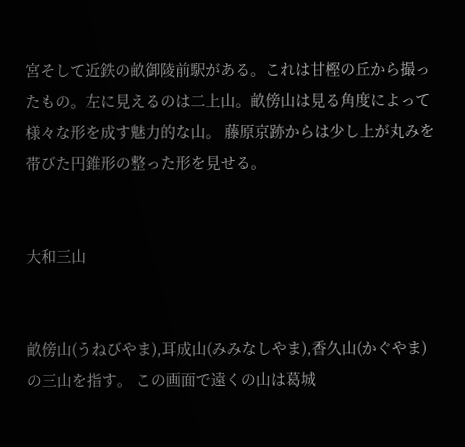宮そして近鉄の畝御陵前駅がある。これは甘樫の丘から撮ったもの。左に見えるのは二上山。畝傍山は見る角度によって様々な形を成す魅力的な山。 藤原京跡からは少し上が丸みを帯びた円錐形の整った形を見せる。


大和三山


畝傍山(うねびやま),耳成山(みみなしやま),香久山(かぐやま)の三山を指す。 この画面で遠くの山は葛城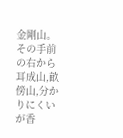金剛山。その手前の右から耳成山,畝傍山,分かりにくいが香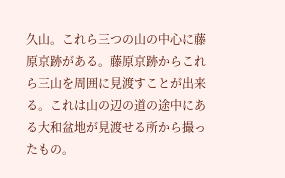久山。これら三つの山の中心に藤原京跡がある。藤原京跡からこれら三山を周囲に見渡すことが出来る。これは山の辺の道の途中にある大和盆地が見渡せる所から撮ったもの。